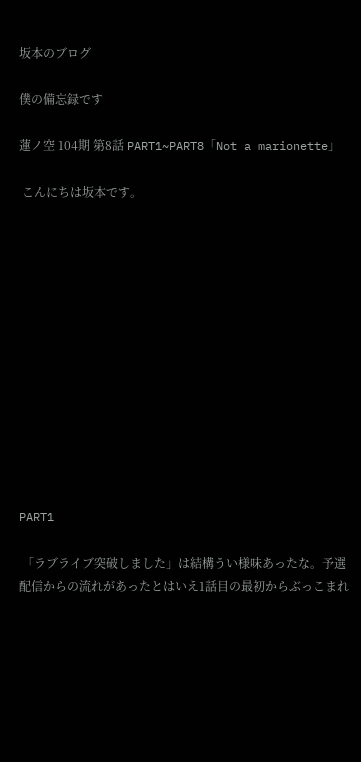坂本のブログ

僕の備忘録です

蓮ノ空 104期 第8話 PART1~PART8「Not a marionette」

 こんにちは坂本です。













PART1

 「ラブライブ突破しました」は結構うい様味あったな。予選配信からの流れがあったとはいえ1話目の最初からぶっこまれ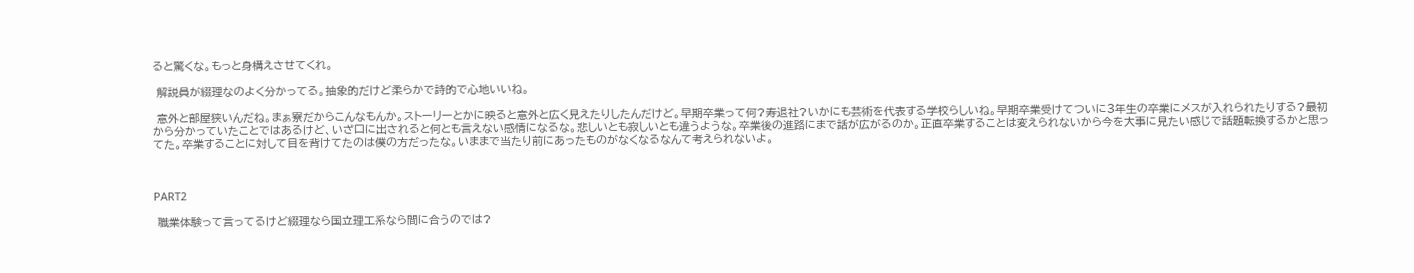ると驚くな。もっと身構えさせてくれ。

 解説員が綴理なのよく分かってる。抽象的だけど柔らかで詩的で心地いいね。

 意外と部屋狭いんだね。まぁ寮だからこんなもんか。ストーリーとかに映ると意外と広く見えたりしたんだけど。早期卒業って何?寿退社?いかにも芸術を代表する学校らしいね。早期卒業受けてついに3年生の卒業にメスが入れられたりする?最初から分かっていたことではあるけど、いざ口に出されると何とも言えない感情になるな。悲しいとも寂しいとも違うような。卒業後の進路にまで話が広がるのか。正直卒業することは変えられないから今を大事に見たい感じで話題転換するかと思ってた。卒業することに対して目を背けてたのは僕の方だったな。いままで当たり前にあったものがなくなるなんて考えられないよ。



PART2

 職業体験って言ってるけど綴理なら国立理工系なら間に合うのでは?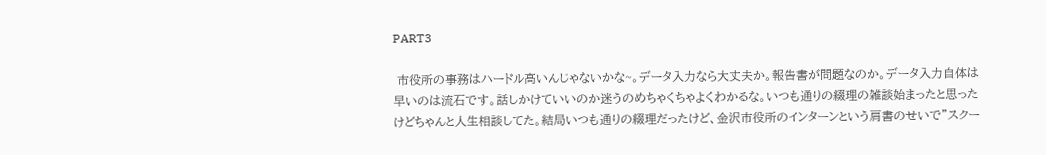PART3

 市役所の事務はハードル高いんじゃないかな~。データ入力なら大丈夫か。報告書が問題なのか。データ入力自体は早いのは流石です。話しかけていいのか迷うのめちゃくちゃよくわかるな。いつも通りの綴理の雑談始まったと思ったけどちゃんと人生相談してた。結局いつも通りの綴理だったけど、金沢市役所のインターンという肩書のせいで”スクー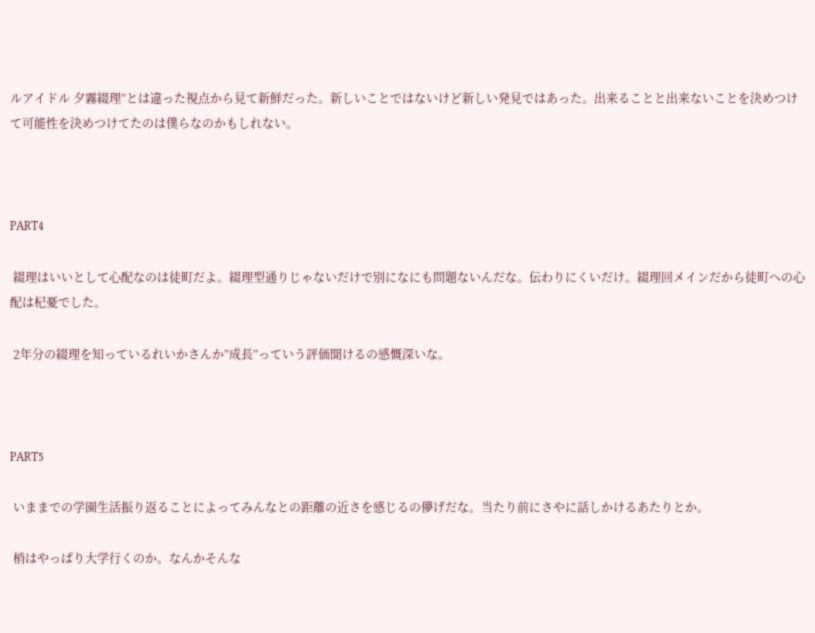ルアイドル 夕霧綴理”とは違った視点から見て新鮮だった。新しいことではないけど新しい発見ではあった。出来ることと出来ないことを決めつけて可能性を決めつけてたのは僕らなのかもしれない。



PART4

 綴理はいいとして心配なのは徒町だよ。綴理型通りじゃないだけで別になにも問題ないんだな。伝わりにくいだけ。綴理回メインだから徒町への心配は杞憂でした。

 2年分の綴理を知っているれいかさんか”成長”っていう評価聞けるの感慨深いな。



PART5

 いままでの学園生活振り返ることによってみんなとの距離の近さを感じるの儚げだな。当たり前にさやに話しかけるあたりとか。

 梢はやっぱり大学行くのか。なんかそんな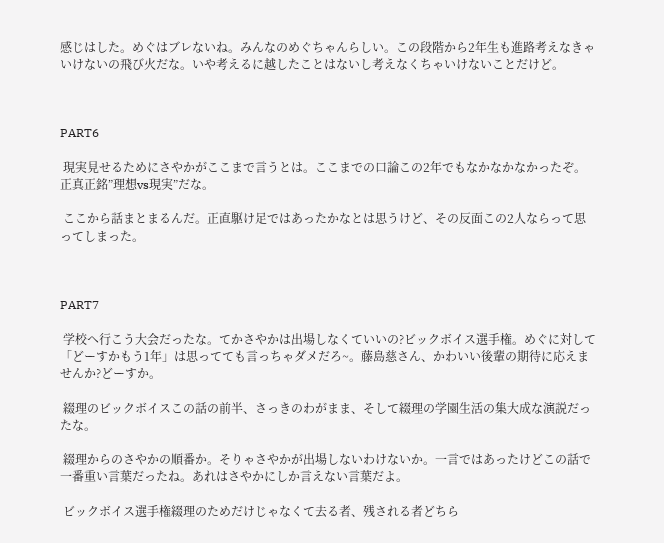感じはした。めぐはブレないね。みんなのめぐちゃんらしい。この段階から2年生も進路考えなきゃいけないの飛び火だな。いや考えるに越したことはないし考えなくちゃいけないことだけど。



PART6

 現実見せるためにさやかがここまで言うとは。ここまでの口論この2年でもなかなかなかったぞ。正真正銘”理想vs現実”だな。

 ここから話まとまるんだ。正直駆け足ではあったかなとは思うけど、その反面この2人ならって思ってしまった。



PART7

 学校へ行こう大会だったな。てかさやかは出場しなくていいの?ビックボイス選手権。めぐに対して「どーすかもう1年」は思ってても言っちゃダメだろ~。藤島慈さん、かわいい後輩の期待に応えませんか?どーすか。

 綴理のビックボイスこの話の前半、さっきのわがまま、そして綴理の学園生活の集大成な演説だったな。

 綴理からのさやかの順番か。そりゃさやかが出場しないわけないか。一言ではあったけどこの話で一番重い言葉だったね。あれはさやかにしか言えない言葉だよ。

 ビックボイス選手権綴理のためだけじゃなくて去る者、残される者どちら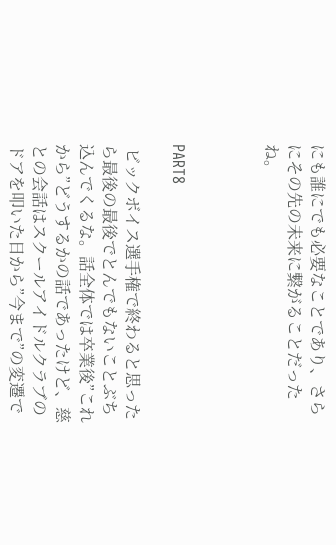にも誰にでも必要なことであり、さらにその先の未来に繋がることだったね。



PART8

 ビックボイス選手権で終わると思ったら最後の最後でとんでもないことぶち込んでくるな。話全体では卒業後”これから”どうするかの話であったけど、慈との会話はスクールアイドルクラブのドアを叩いた日から”今まで”の変遷で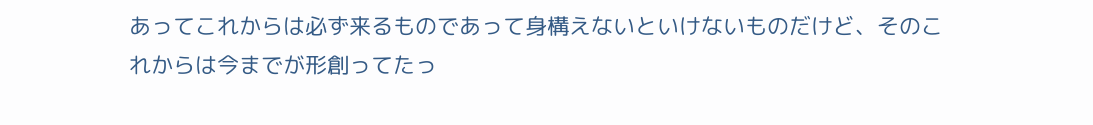あってこれからは必ず来るものであって身構えないといけないものだけど、そのこれからは今までが形創ってたっ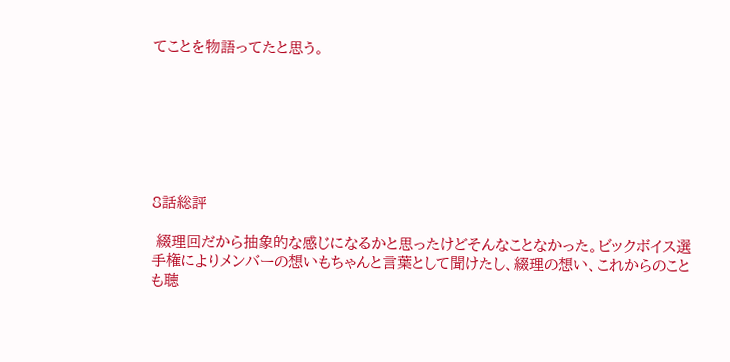てことを物語ってたと思う。







8話総評

 綴理回だから抽象的な感じになるかと思ったけどそんなことなかった。ビックボイス選手権によりメンバーの想いもちゃんと言葉として聞けたし、綴理の想い、これからのことも聴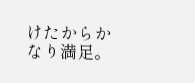けたからかなり満足。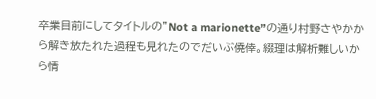卒業目前にしてタイトルの”Not a marionette”の通り村野さやかから解き放たれた過程も見れたのでだいぶ僥倖。綴理は解析難しいから情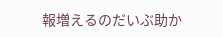報増えるのだいぶ助か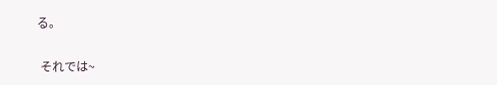る。

 それでは~